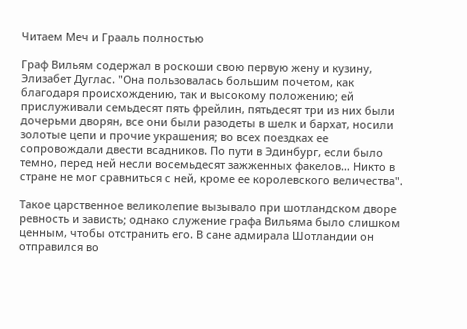Читаем Меч и Грааль полностью

Граф Вильям содержал в роскоши свою первую жену и кузину, Элизабет Дуглас. "Она пользовалась большим почетом, как благодаря происхождению, так и высокому положению; ей прислуживали семьдесят пять фрейлин, пятьдесят три из них были дочерьми дворян, все они были разодеты в шелк и бархат, носили золотые цепи и прочие украшения; во всех поездках ее сопровождали двести всадников. По пути в Эдинбург, если было темно, перед ней несли восемьдесят зажженных факелов… Никто в стране не мог сравниться с ней, кроме ее королевского величества".

Такое царственное великолепие вызывало при шотландском дворе ревность и зависть; однако служение графа Вильяма было слишком ценным, чтобы отстранить его. В сане адмирала Шотландии он отправился во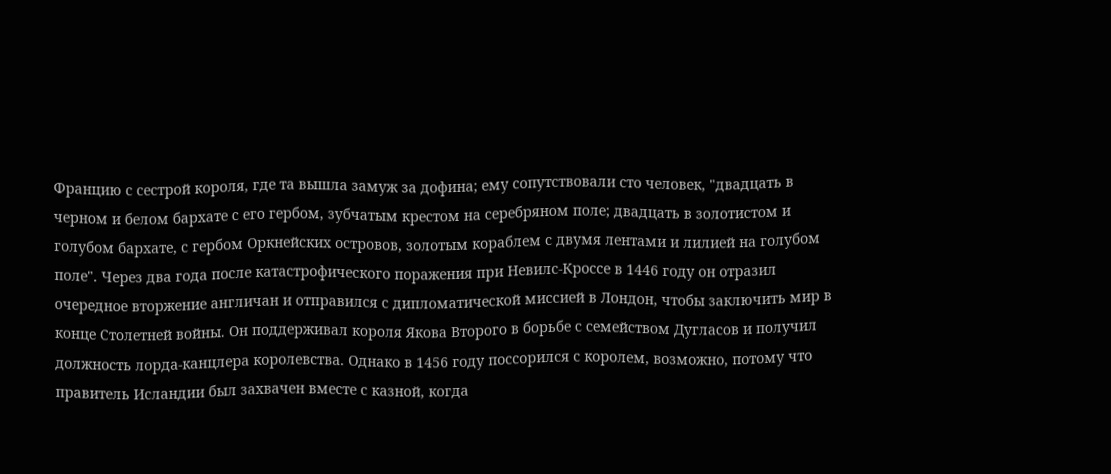Францию с сестрой короля, где та вышла замуж за дофина; ему сопутствовали сто человек, "двадцать в черном и белом бархате с его гербом, зубчатым крестом на серебряном поле; двадцать в золотистом и голубом бархате, с гербом Оркнейских островов, золотым кораблем с двумя лентами и лилией на голубом поле". Через два года после катастрофического поражения при Невилс-Кроссе в 1446 году он отразил очередное вторжение англичан и отправился с дипломатической миссией в Лондон, чтобы заключить мир в конце Столетней войны. Он поддерживал короля Якова Второго в борьбе с семейством Дугласов и получил должность лорда-канцлера королевства. Однако в 1456 году поссорился с королем, возможно, потому что правитель Исландии был захвачен вместе с казной, когда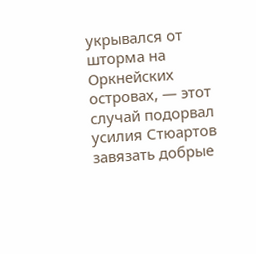укрывался от шторма на Оркнейских островах, — этот случай подорвал усилия Стюартов завязать добрые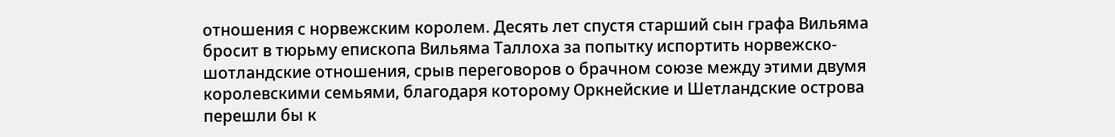отношения с норвежским королем. Десять лет спустя старший сын графа Вильяма бросит в тюрьму епископа Вильяма Таллоха за попытку испортить норвежско-шотландские отношения, срыв переговоров о брачном союзе между этими двумя королевскими семьями, благодаря которому Оркнейские и Шетландские острова перешли бы к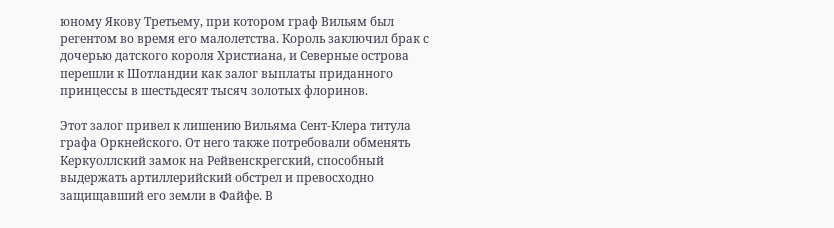юному Якову Третьему, при котором граф Вильям был регентом во время его малолетства. Король заключил брак с дочерью датского короля Христиана, и Северные острова перешли к Шотландии как залог выплаты приданного принцессы в шестьдесят тысяч золотых флоринов.

Этот залог привел к лишению Вильяма Сент-Клера титула графа Оркнейского. От него также потребовали обменять Керкуоллский замок на Рейвенскрегский, способный выдержать артиллерийский обстрел и превосходно защищавший его земли в Файфе. В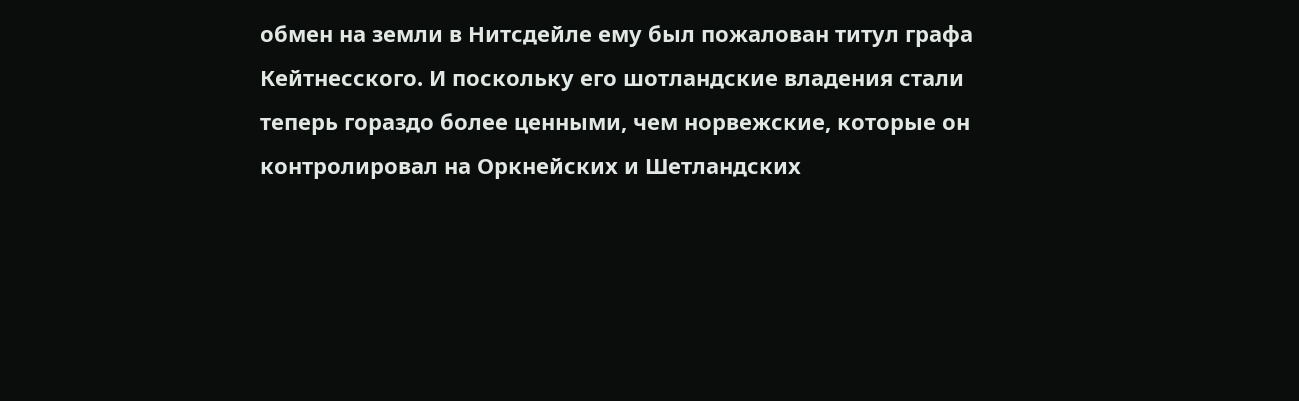обмен на земли в Нитсдейле ему был пожалован титул графа Кейтнесского. И поскольку его шотландские владения стали теперь гораздо более ценными, чем норвежские, которые он контролировал на Оркнейских и Шетландских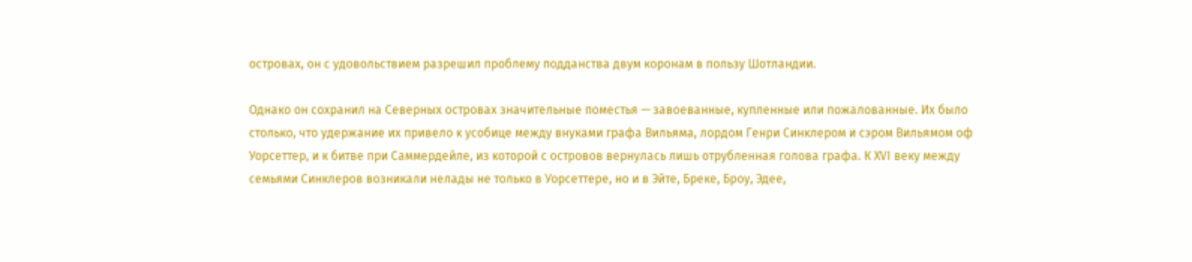островах, он с удовольствием разрешил проблему подданства двум коронам в пользу Шотландии.

Однако он сохранил на Северных островах значительные поместья — завоеванные, купленные или пожалованные. Их было столько, что удержание их привело к усобице между внуками графа Вильяма, лордом Генри Синклером и сэром Вильямом оф Уорсеттер, и к битве при Саммердейле, из которой с островов вернулась лишь отрубленная голова графа. К XVI веку между семьями Синклеров возникали нелады не только в Уорсеттере, но и в Эйте, Бреке, Броу, Эдее,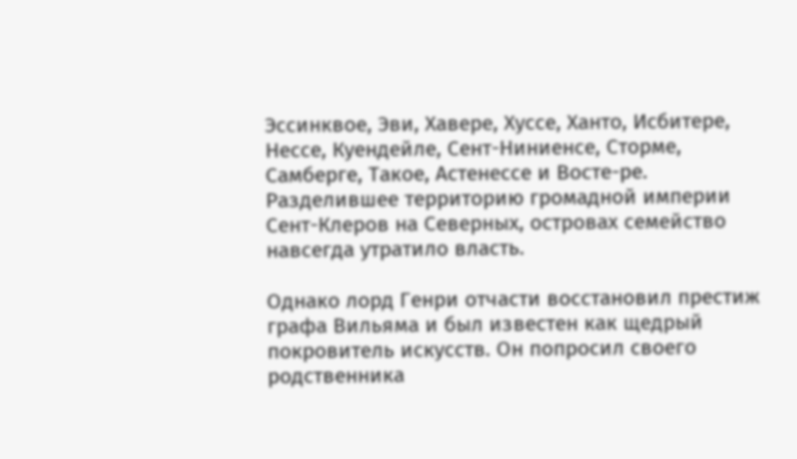Эссинквое, Эви, Хавере, Хуссе, Ханто, Исбитере, Нессе, Куендейле, Сент-Ниниенсе, Сторме, Самберге, Такое, Астенессе и Восте-ре. Разделившее территорию громадной империи Сент-Клеров на Северных, островах семейство навсегда утратило власть.

Однако лорд Генри отчасти восстановил престиж графа Вильяма и был известен как щедрый покровитель искусств. Он попросил своего родственника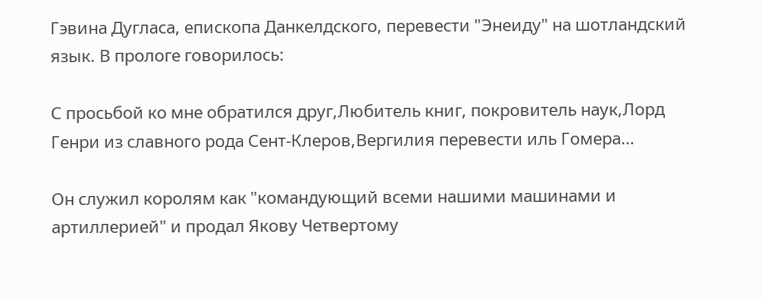Гэвина Дугласа, епископа Данкелдского, перевести "Энеиду" на шотландский язык. В прологе говорилось:

С просьбой ко мне обратился друг,Любитель книг, покровитель наук,Лорд Генри из славного рода Сент-Клеров,Вергилия перевести иль Гомера…

Он служил королям как "командующий всеми нашими машинами и артиллерией" и продал Якову Четвертому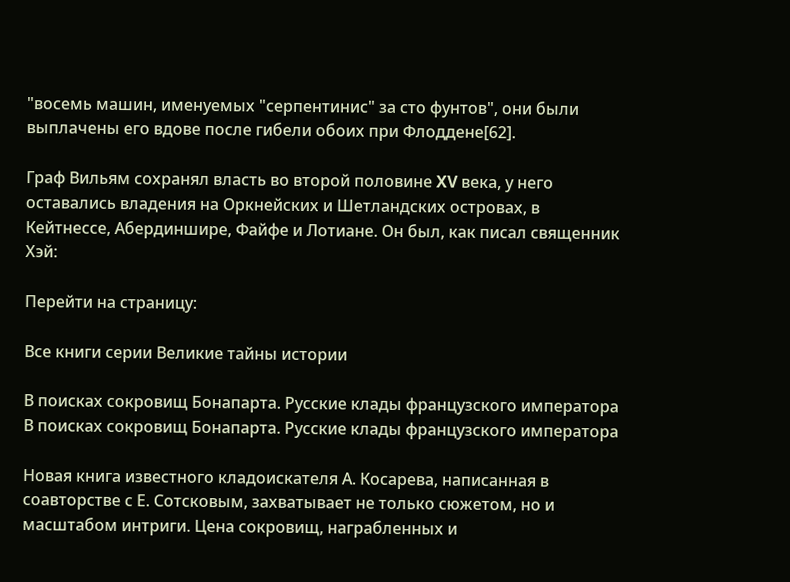"восемь машин, именуемых "серпентинис" за сто фунтов", они были выплачены его вдове после гибели обоих при Флоддене[62].

Граф Вильям сохранял власть во второй половине XV века, у него оставались владения на Оркнейских и Шетландских островах, в Кейтнессе, Абердиншире, Файфе и Лотиане. Он был, как писал священник Хэй:

Перейти на страницу:

Все книги серии Великие тайны истории

В поисках сокровищ Бонапарта. Русские клады французского императора
В поисках сокровищ Бонапарта. Русские клады французского императора

Новая книга известного кладоискателя А. Косарева, написанная в соавторстве с Е. Сотсковым, захватывает не только сюжетом, но и масштабом интриги. Цена сокровищ, награбленных и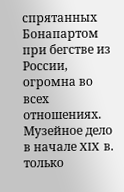спрятанных Бонапартом при бегстве из России, огромна во всех отношениях. Музейное дело в начале XIX в. только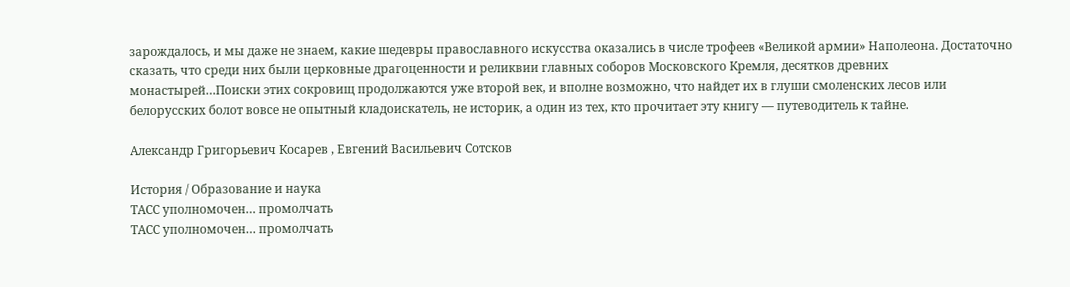зарождалось, и мы даже не знаем, какие шедевры православного искусства оказались в числе трофеев «Великой армии» Наполеона. Достаточно сказать, что среди них были церковные драгоценности и реликвии главных соборов Московского Кремля, десятков древних монастырей…Поиски этих сокровищ продолжаются уже второй век, и вполне возможно, что найдет их в глуши смоленских лесов или белорусских болот вовсе не опытный кладоискатель, не историк, а один из тех, кто прочитает эту книгу — путеводитель к тайне.

Александр Григорьевич Косарев , Евгений Васильевич Сотсков

История / Образование и наука
ТАСС уполномочен… промолчать
ТАСС уполномочен… промолчать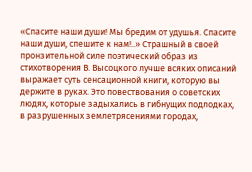«Спасите наши души! Мы бредим от удушья. Спасите наши души, спешите к нам!..» Страшный в своей пронзительной силе поэтический образ из стихотворения В. Высоцкого лучше всяких описаний выражает суть сенсационной книги, которую вы держите в руках. Это повествования о советских людях, которые задыхались в гибнущих подлодках, в разрушенных землетрясениями городах,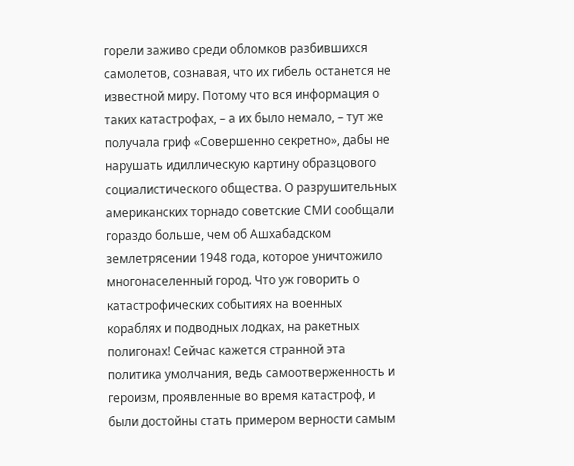горели заживо среди обломков разбившихся самолетов, сознавая, что их гибель останется не известной миру. Потому что вся информация о таких катастрофах, – а их было немало, – тут же получала гриф «Совершенно секретно», дабы не нарушать идиллическую картину образцового социалистического общества. О разрушительных американских торнадо советские СМИ сообщали гораздо больше, чем об Ашхабадском землетрясении 1948 года, которое уничтожило многонаселенный город. Что уж говорить о катастрофических событиях на военных кораблях и подводных лодках, на ракетных полигонах! Сейчас кажется странной эта политика умолчания, ведь самоотверженность и героизм, проявленные во время катастроф, и были достойны стать примером верности самым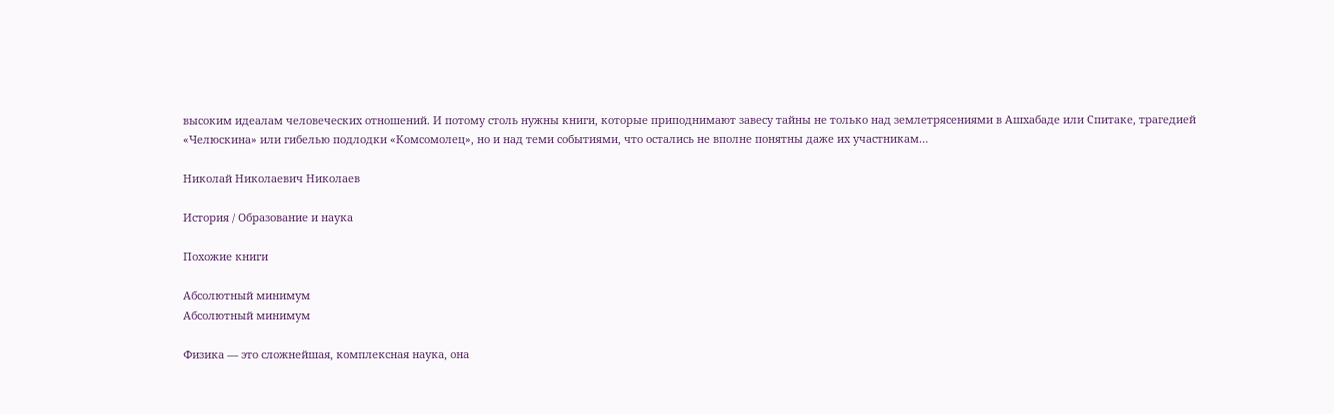высоким идеалам человеческих отношений. И потому столь нужны книги, которые приподнимают завесу тайны не только над землетрясениями в Ашхабаде или Спитаке, трагедией «Челюскина» или гибелью подлодки «Комсомолец», но и над теми событиями, что остались не вполне понятны даже их участникам…

Николай Николаевич Николаев

История / Образование и наука

Похожие книги

Абсолютный минимум
Абсолютный минимум

Физика — это сложнейшая, комплексная наука, она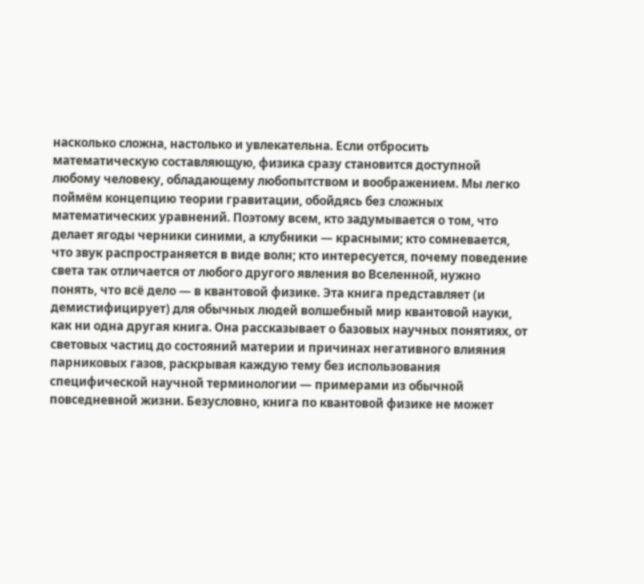насколько сложна, настолько и увлекательна. Если отбросить математическую составляющую, физика сразу становится доступной любому человеку, обладающему любопытством и воображением. Мы легко поймём концепцию теории гравитации, обойдясь без сложных математических уравнений. Поэтому всем, кто задумывается о том, что делает ягоды черники синими, а клубники — красными; кто сомневается, что звук распространяется в виде волн; кто интересуется, почему поведение света так отличается от любого другого явления во Вселенной, нужно понять, что всё дело — в квантовой физике. Эта книга представляет (и демистифицирует) для обычных людей волшебный мир квантовой науки, как ни одна другая книга. Она рассказывает о базовых научных понятиях, от световых частиц до состояний материи и причинах негативного влияния парниковых газов, раскрывая каждую тему без использования специфической научной терминологии — примерами из обычной повседневной жизни. Безусловно, книга по квантовой физике не может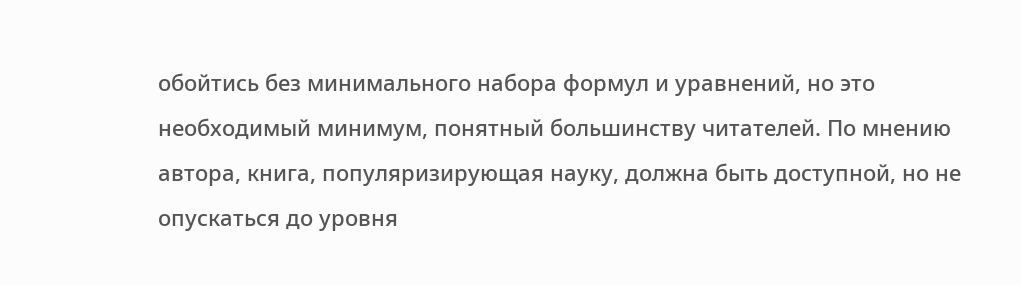обойтись без минимального набора формул и уравнений, но это необходимый минимум, понятный большинству читателей. По мнению автора, книга, популяризирующая науку, должна быть доступной, но не опускаться до уровня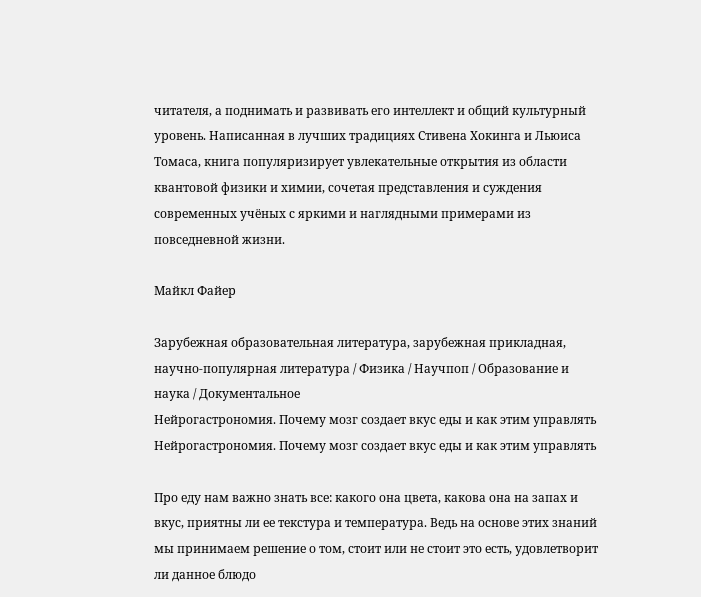читателя, а поднимать и развивать его интеллект и общий культурный уровень. Написанная в лучших традициях Стивена Хокинга и Льюиса Томаса, книга популяризирует увлекательные открытия из области квантовой физики и химии, сочетая представления и суждения современных учёных с яркими и наглядными примерами из повседневной жизни.

Майкл Файер

Зарубежная образовательная литература, зарубежная прикладная, научно-популярная литература / Физика / Научпоп / Образование и наука / Документальное
Нейрогастрономия. Почему мозг создает вкус еды и как этим управлять
Нейрогастрономия. Почему мозг создает вкус еды и как этим управлять

Про еду нам важно знать все: какого она цвета, какова она на запах и вкус, приятны ли ее текстура и температура. Ведь на основе этих знаний мы принимаем решение о том, стоит или не стоит это есть, удовлетворит ли данное блюдо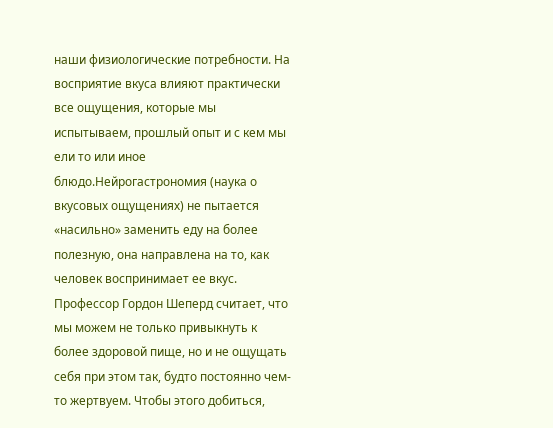наши физиологические потребности. На восприятие вкуса влияют практически все ощущения, которые мы испытываем, прошлый опыт и с кем мы ели то или иное блюдо.Нейрогастрономия (наука о вкусовых ощущениях) не пытается «насильно» заменить еду на более полезную, она направлена на то, как человек воспринимает ее вкус. Профессор Гордон Шеперд считает, что мы можем не только привыкнуть к более здоровой пище, но и не ощущать себя при этом так, будто постоянно чем-то жертвуем. Чтобы этого добиться,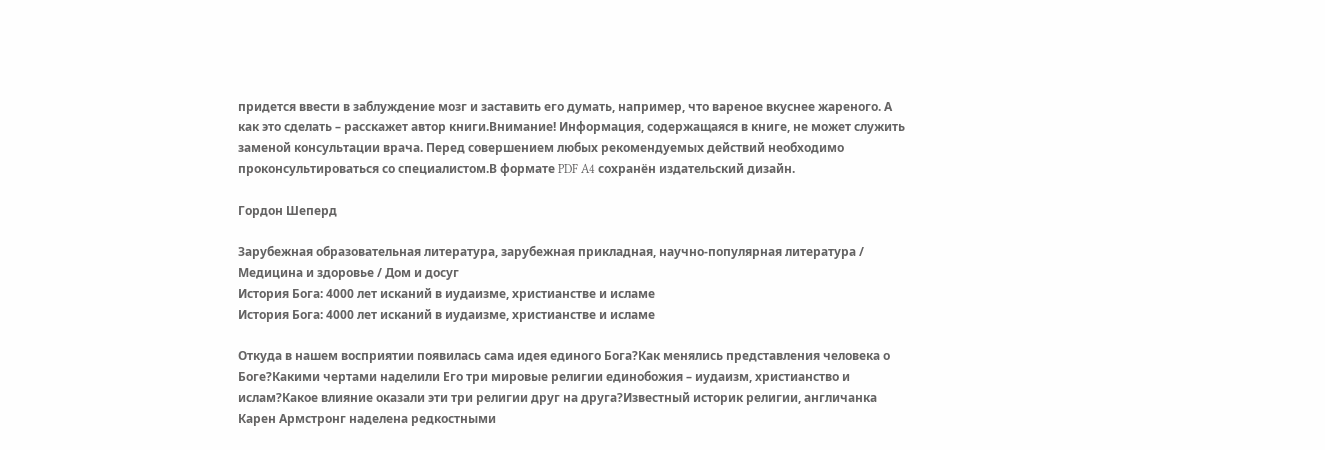придется ввести в заблуждение мозг и заставить его думать, например, что вареное вкуснее жареного. А как это сделать – расскажет автор книги.Внимание! Информация, содержащаяся в книге, не может служить заменой консультации врача. Перед совершением любых рекомендуемых действий необходимо проконсультироваться со специалистом.В формате PDF A4 сохранён издательский дизайн.

Гордон Шеперд

Зарубежная образовательная литература, зарубежная прикладная, научно-популярная литература / Медицина и здоровье / Дом и досуг
История Бога: 4000 лет исканий в иудаизме, христианстве и исламе
История Бога: 4000 лет исканий в иудаизме, христианстве и исламе

Откуда в нашем восприятии появилась сама идея единого Бога?Как менялись представления человека о Боге?Какими чертами наделили Его три мировые религии единобожия – иудаизм, христианство и ислам?Какое влияние оказали эти три религии друг на друга?Известный историк религии, англичанка Карен Армстронг наделена редкостными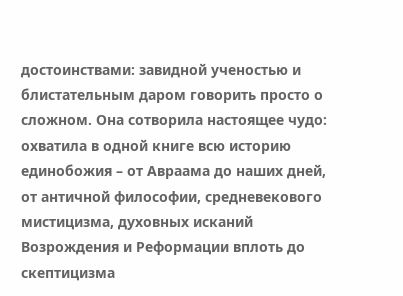достоинствами: завидной ученостью и блистательным даром говорить просто о сложном. Она сотворила настоящее чудо: охватила в одной книге всю историю единобожия – от Авраама до наших дней, от античной философии, средневекового мистицизма, духовных исканий Возрождения и Реформации вплоть до скептицизма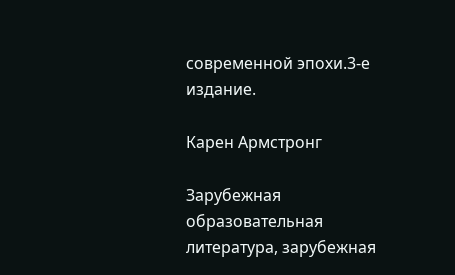современной эпохи.3-е издание.

Карен Армстронг

Зарубежная образовательная литература, зарубежная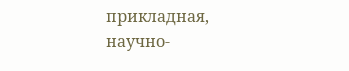прикладная, научно-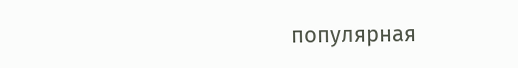популярная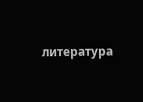литература